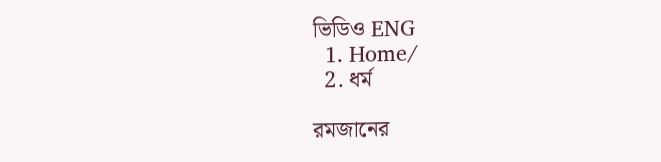ভিডিও ENG
  1. Home/
  2. ধর্ম

রমজানের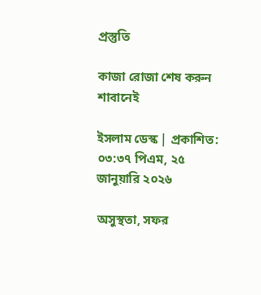প্রস্তুতি

কাজা রোজা শেষ করুন শাবানেই

ইসলাম ডেস্ক | প্রকাশিত: ০৩:৩৭ পিএম, ২৫ জানুয়ারি ২০২৬

অসুস্থতা, সফর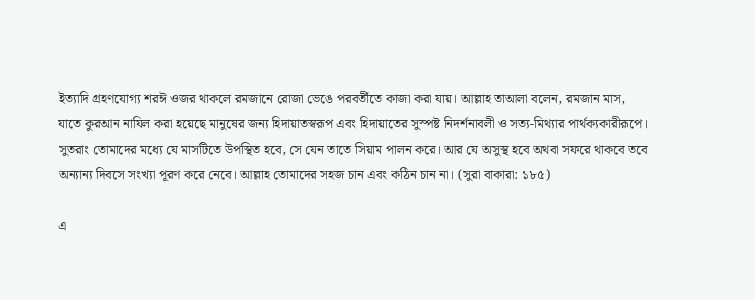ইত্যাদি গ্রহণযোগ্য শরঈ ওজর থাকলে রমজানে রোজা ভেঙে পরবর্তীতে কাজা করা যায়। আল্লাহ তাআলা বলেন, রমজান মাস, যাতে কুরআন নাযিল করা হয়েছে মানুষের জন্য হিদায়াতস্বরূপ এবং হিদায়াতের সুস্পষ্ট নিদর্শনাবলী ও সত্য-মিথ্যার পার্থক্যকারীরূপে। সুতরাং তোমাদের মধ্যে যে মাসটিতে উপস্থিত হবে, সে যেন তাতে সিয়াম পালন করে। আর যে অসুস্থ হবে অথবা সফরে থাকবে তবে অন্যান্য দিবসে সংখ্যা পূরণ করে নেবে। আল্লাহ তোমাদের সহজ চান এবং কঠিন চান না। (সুরা বাকারা: ১৮৫)

এ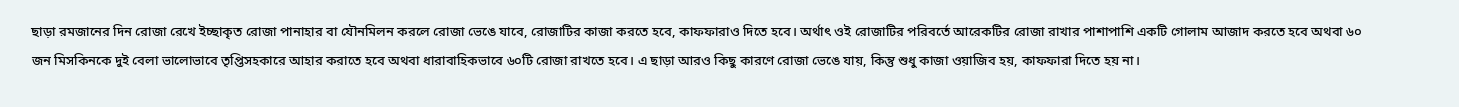ছাড়া রমজানের দিন রোজা রেখে ইচ্ছাকৃত রোজা পানাহার বা যৌনমিলন করলে রোজা ভেঙে যাবে, রোজাটির কাজা করতে হবে, কাফফারাও দিতে হবে। অর্থাৎ ওই রোজাটির পরিবর্তে আরেকটির রোজা রাখার পাশাপাশি একটি গোলাম আজাদ করতে হবে অথবা ৬০ জন মিসকিনকে দুই বেলা ভালোভাবে তৃপ্তিসহকারে আহার করাতে হবে অথবা ধারাবাহিকভাবে ৬০টি রোজা রাখতে হবে। এ ছাড়া আরও কিছু কারণে রোজা ভেঙে যায়, কিন্তু শুধু কাজা ওয়াজিব হয়, কাফফারা দিতে হয় না।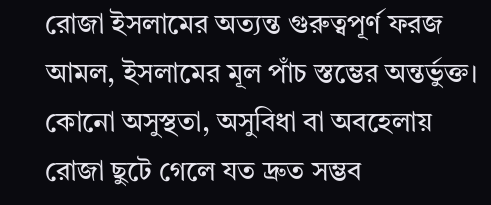রোজা ইসলামের অত্যন্ত গুরুত্বপূর্ণ ফরজ আমল, ইসলামের মূল পাঁচ স্তম্ভের অন্তর্ভুক্ত। কোনো অসুস্থতা, অসুবিধা বা অবহেলায় রোজা ছুটে গেলে যত দ্রুত সম্ভব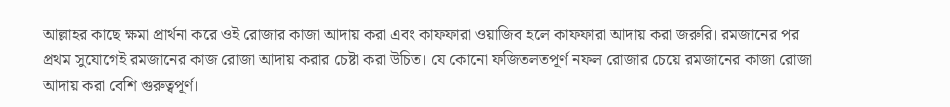আল্লাহর কাছে ক্ষমা প্রার্থনা করে ওই রোজার কাজা আদায় করা এবং কাফফারা ওয়াজিব হলে কাফফারা আদায় করা জরুরি। রমজানের পর প্রথম সুযোগেই রমজানের কাজ রোজা আদায় করার চেষ্টা করা উচিত। যে কোনো ফজিতলতপূর্ণ নফল রোজার চেয়ে রমজানের কাজা রোজা আদায় করা বেশি গুরুত্বপূর্ণ।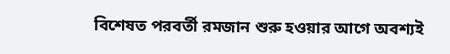বিশেষত পরবর্তী রমজান শুরু হওয়ার আগে অবশ্যই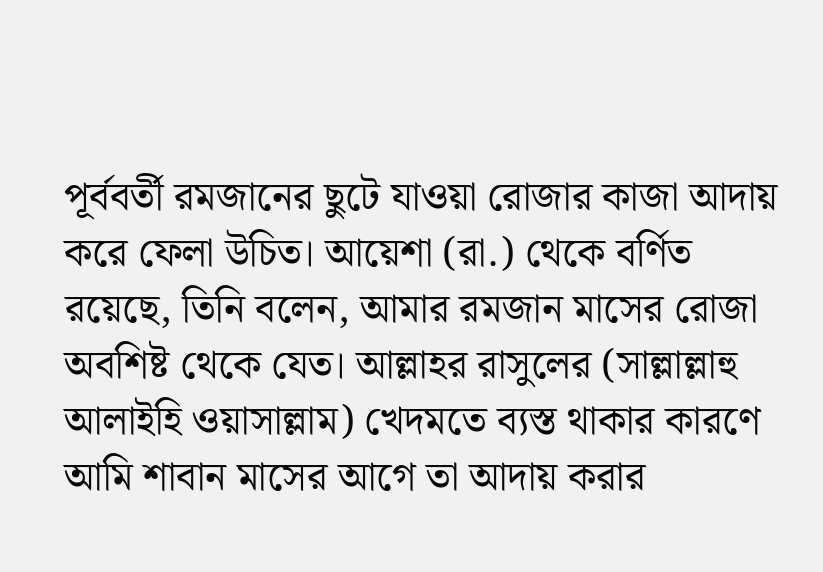পূর্ববর্তী রমজানের ছুটে যাওয়া রোজার কাজা আদায় করে ফেলা উচিত। আয়েশা (রা.) থেকে বর্ণিত রয়েছে, তিনি বলেন, আমার রমজান মাসের রোজা অবশিষ্ট থেকে যেত। আল্লাহর রাসুলের (সাল্লাল্লাহু আলাইহি ওয়াসাল্লাম) খেদমতে ব্যস্ত থাকার কারণে আমি শাবান মাসের আগে তা আদায় করার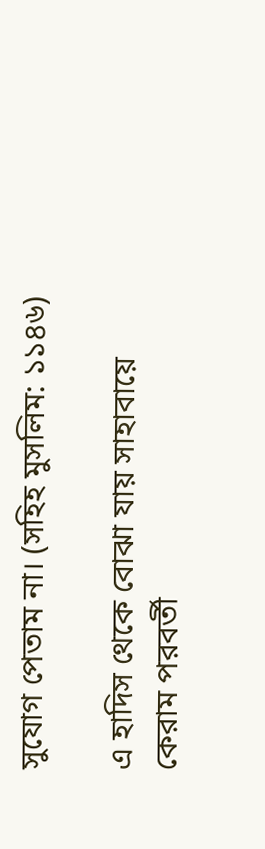সুযোগ পেতাম না। (সহিহ মুসলিম: ১১৪৬)

এ হাদিস থেকে বোঝা যায় সাহাবায়ে কেরাম পরবর্তী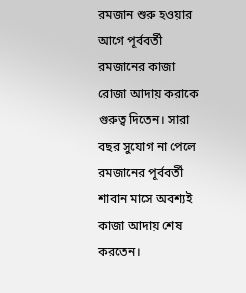রমজান শুরু হওয়ার আগে পূর্ববর্তী রমজানের কাজা রোজা আদায় করাকে গুরুত্ব দিতেন। সারা বছর সুযোগ না পেলে রমজানের পূর্ববর্তী শাবান মাসে অবশ্যই কাজা আদায় শেষ করতেন।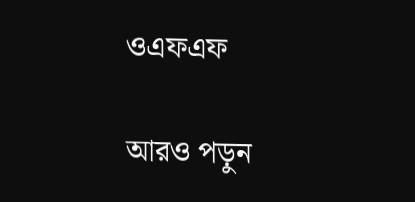ওএফএফ

আরও পড়ুন